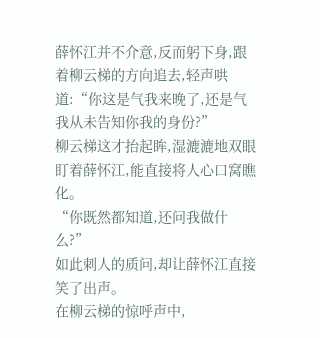薛怀江并不介意,反而躬下身,跟着柳云梯的方向追去,轻声哄道:“你这是气我来晚了,还是气我从未告知你我的身份?”
柳云梯这才抬起眸,湿漉漉地双眼盯着薛怀江,能直接将人心口窝瞧化。
“你既然都知道,还问我做什么?”
如此刺人的质问,却让薛怀江直接笑了出声。
在柳云梯的惊呼声中,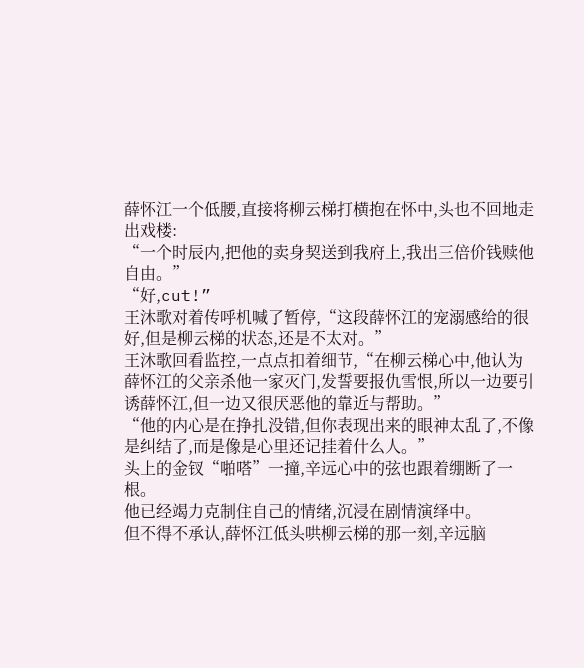薛怀江一个低腰,直接将柳云梯打横抱在怀中,头也不回地走出戏楼:
“一个时辰内,把他的卖身契送到我府上,我出三倍价钱赎他自由。”
“好,cut!”
王沐歌对着传呼机喊了暂停,“这段薛怀江的宠溺感给的很好,但是柳云梯的状态,还是不太对。”
王沐歌回看监控,一点点扣着细节,“在柳云梯心中,他认为薛怀江的父亲杀他一家灭门,发誓要报仇雪恨,所以一边要引诱薛怀江,但一边又很厌恶他的靠近与帮助。”
“他的内心是在挣扎没错,但你表现出来的眼神太乱了,不像是纠结了,而是像是心里还记挂着什么人。”
头上的金钗“啪嗒”一撞,辛远心中的弦也跟着绷断了一根。
他已经竭力克制住自己的情绪,沉浸在剧情演绎中。
但不得不承认,薛怀江低头哄柳云梯的那一刻,辛远脑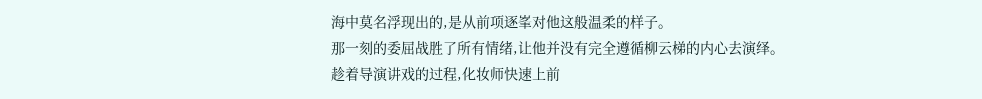海中莫名浮现出的,是从前项逐峯对他这般温柔的样子。
那一刻的委屈战胜了所有情绪,让他并没有完全遵循柳云梯的内心去演绎。
趁着导演讲戏的过程,化妆师快速上前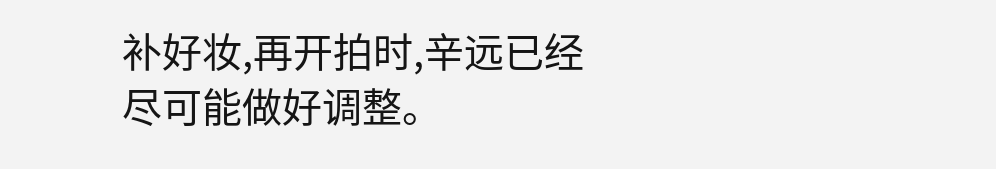补好妆,再开拍时,辛远已经尽可能做好调整。